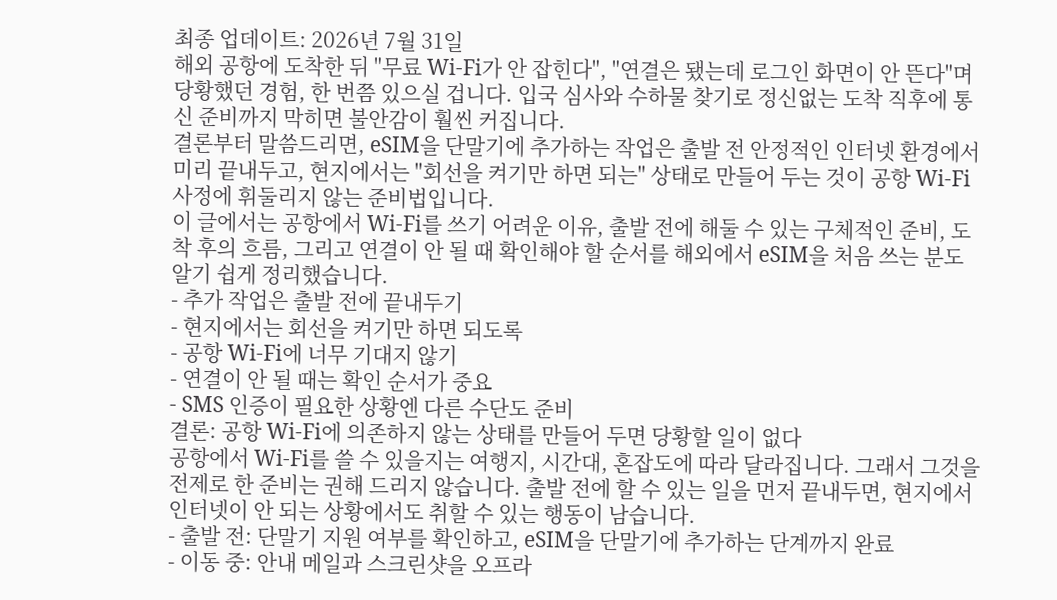최종 업데이트: 2026년 7월 31일
해외 공항에 도착한 뒤 "무료 Wi-Fi가 안 잡힌다", "연결은 됐는데 로그인 화면이 안 뜬다"며 당황했던 경험, 한 번쯤 있으실 겁니다. 입국 심사와 수하물 찾기로 정신없는 도착 직후에 통신 준비까지 막히면 불안감이 훨씬 커집니다.
결론부터 말씀드리면, eSIM을 단말기에 추가하는 작업은 출발 전 안정적인 인터넷 환경에서 미리 끝내두고, 현지에서는 "회선을 켜기만 하면 되는" 상태로 만들어 두는 것이 공항 Wi-Fi 사정에 휘둘리지 않는 준비법입니다.
이 글에서는 공항에서 Wi-Fi를 쓰기 어려운 이유, 출발 전에 해둘 수 있는 구체적인 준비, 도착 후의 흐름, 그리고 연결이 안 될 때 확인해야 할 순서를 해외에서 eSIM을 처음 쓰는 분도 알기 쉽게 정리했습니다.
- 추가 작업은 출발 전에 끝내두기
- 현지에서는 회선을 켜기만 하면 되도록
- 공항 Wi-Fi에 너무 기대지 않기
- 연결이 안 될 때는 확인 순서가 중요
- SMS 인증이 필요한 상황엔 다른 수단도 준비
결론: 공항 Wi-Fi에 의존하지 않는 상태를 만들어 두면 당황할 일이 없다
공항에서 Wi-Fi를 쓸 수 있을지는 여행지, 시간대, 혼잡도에 따라 달라집니다. 그래서 그것을 전제로 한 준비는 권해 드리지 않습니다. 출발 전에 할 수 있는 일을 먼저 끝내두면, 현지에서 인터넷이 안 되는 상황에서도 취할 수 있는 행동이 남습니다.
- 출발 전: 단말기 지원 여부를 확인하고, eSIM을 단말기에 추가하는 단계까지 완료
- 이동 중: 안내 메일과 스크린샷을 오프라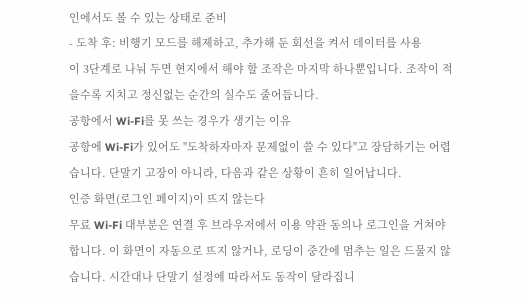인에서도 볼 수 있는 상태로 준비
- 도착 후: 비행기 모드를 해제하고, 추가해 둔 회선을 켜서 데이터를 사용
이 3단계로 나눠 두면 현지에서 해야 할 조작은 마지막 하나뿐입니다. 조작이 적을수록 지치고 정신없는 순간의 실수도 줄어듭니다.
공항에서 Wi-Fi를 못 쓰는 경우가 생기는 이유
공항에 Wi-Fi가 있어도 "도착하자마자 문제없이 쓸 수 있다"고 장담하기는 어렵습니다. 단말기 고장이 아니라, 다음과 같은 상황이 흔히 일어납니다.
인증 화면(로그인 페이지)이 뜨지 않는다
무료 Wi-Fi 대부분은 연결 후 브라우저에서 이용 약관 동의나 로그인을 거쳐야 합니다. 이 화면이 자동으로 뜨지 않거나, 로딩이 중간에 멈추는 일은 드물지 않습니다. 시간대나 단말기 설정에 따라서도 동작이 달라집니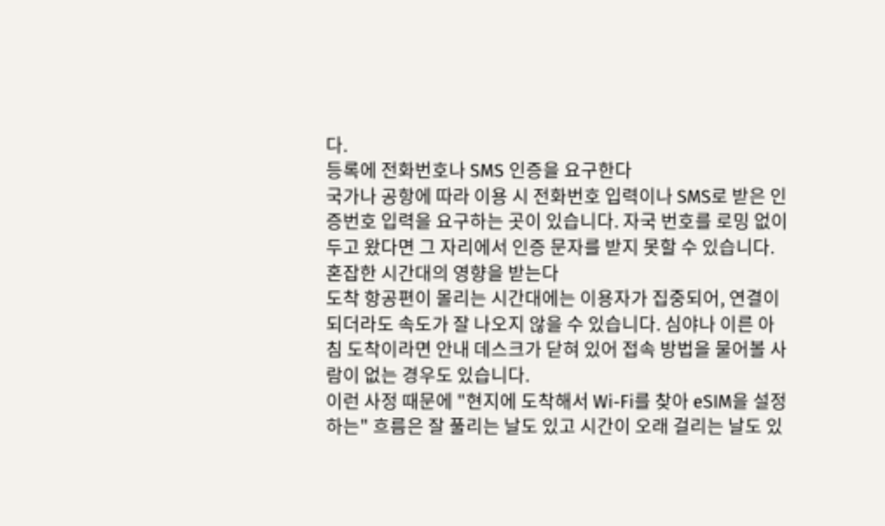다.
등록에 전화번호나 SMS 인증을 요구한다
국가나 공항에 따라 이용 시 전화번호 입력이나 SMS로 받은 인증번호 입력을 요구하는 곳이 있습니다. 자국 번호를 로밍 없이 두고 왔다면 그 자리에서 인증 문자를 받지 못할 수 있습니다.
혼잡한 시간대의 영향을 받는다
도착 항공편이 몰리는 시간대에는 이용자가 집중되어, 연결이 되더라도 속도가 잘 나오지 않을 수 있습니다. 심야나 이른 아침 도착이라면 안내 데스크가 닫혀 있어 접속 방법을 물어볼 사람이 없는 경우도 있습니다.
이런 사정 때문에 "현지에 도착해서 Wi-Fi를 찾아 eSIM을 설정하는" 흐름은 잘 풀리는 날도 있고 시간이 오래 걸리는 날도 있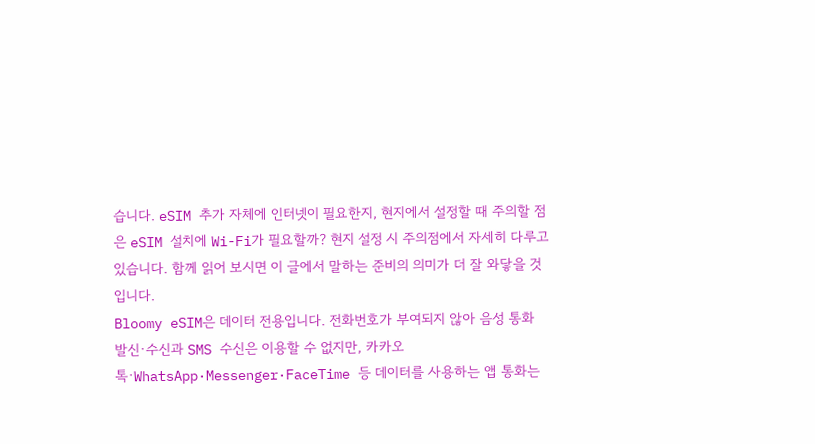습니다. eSIM 추가 자체에 인터넷이 필요한지, 현지에서 설정할 때 주의할 점은 eSIM 설치에 Wi-Fi가 필요할까? 현지 설정 시 주의점에서 자세히 다루고 있습니다. 함께 읽어 보시면 이 글에서 말하는 준비의 의미가 더 잘 와닿을 것입니다.
Bloomy eSIM은 데이터 전용입니다. 전화번호가 부여되지 않아 음성 통화 발신·수신과 SMS 수신은 이용할 수 없지만, 카카오톡·WhatsApp·Messenger·FaceTime 등 데이터를 사용하는 앱 통화는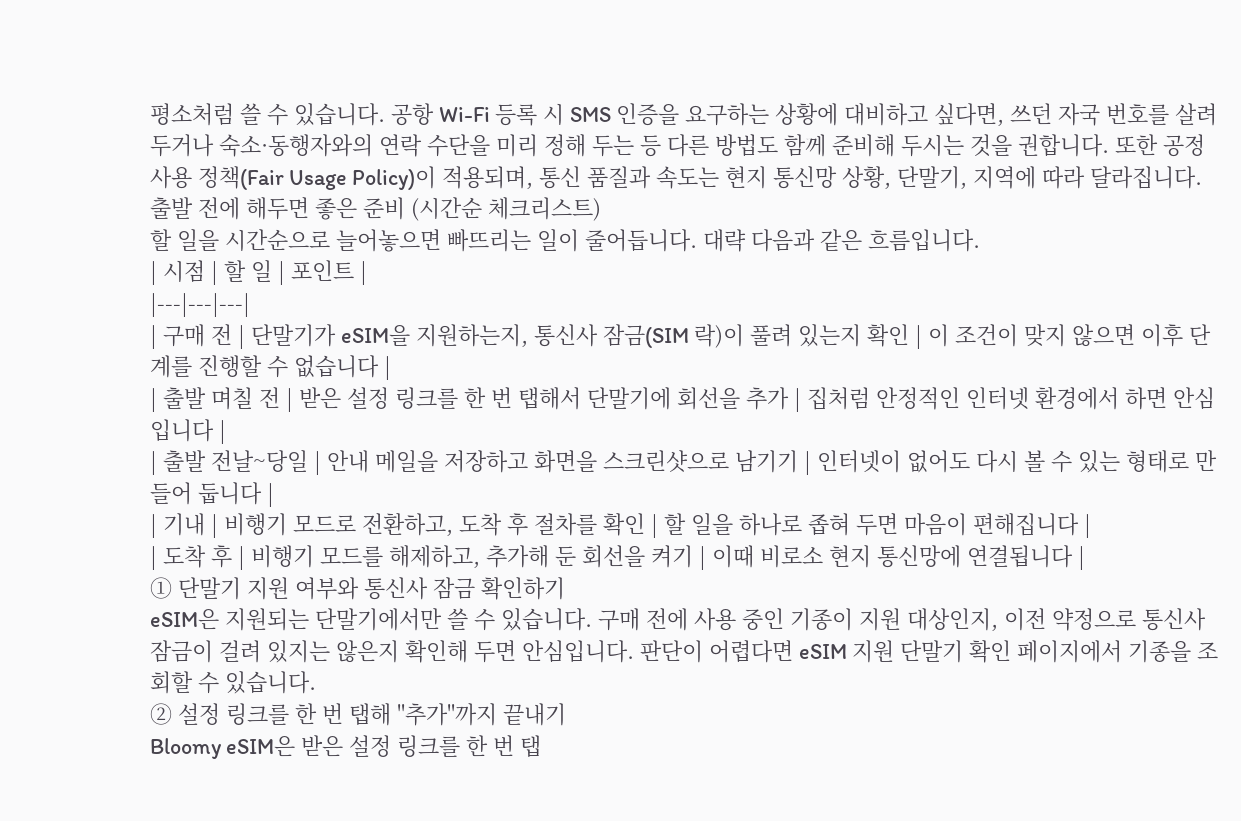평소처럼 쓸 수 있습니다. 공항 Wi-Fi 등록 시 SMS 인증을 요구하는 상황에 대비하고 싶다면, 쓰던 자국 번호를 살려 두거나 숙소·동행자와의 연락 수단을 미리 정해 두는 등 다른 방법도 함께 준비해 두시는 것을 권합니다. 또한 공정 사용 정책(Fair Usage Policy)이 적용되며, 통신 품질과 속도는 현지 통신망 상황, 단말기, 지역에 따라 달라집니다.
출발 전에 해두면 좋은 준비 (시간순 체크리스트)
할 일을 시간순으로 늘어놓으면 빠뜨리는 일이 줄어듭니다. 대략 다음과 같은 흐름입니다.
| 시점 | 할 일 | 포인트 |
|---|---|---|
| 구매 전 | 단말기가 eSIM을 지원하는지, 통신사 잠금(SIM 락)이 풀려 있는지 확인 | 이 조건이 맞지 않으면 이후 단계를 진행할 수 없습니다 |
| 출발 며칠 전 | 받은 설정 링크를 한 번 탭해서 단말기에 회선을 추가 | 집처럼 안정적인 인터넷 환경에서 하면 안심입니다 |
| 출발 전날~당일 | 안내 메일을 저장하고 화면을 스크린샷으로 남기기 | 인터넷이 없어도 다시 볼 수 있는 형태로 만들어 둡니다 |
| 기내 | 비행기 모드로 전환하고, 도착 후 절차를 확인 | 할 일을 하나로 좁혀 두면 마음이 편해집니다 |
| 도착 후 | 비행기 모드를 해제하고, 추가해 둔 회선을 켜기 | 이때 비로소 현지 통신망에 연결됩니다 |
① 단말기 지원 여부와 통신사 잠금 확인하기
eSIM은 지원되는 단말기에서만 쓸 수 있습니다. 구매 전에 사용 중인 기종이 지원 대상인지, 이전 약정으로 통신사 잠금이 걸려 있지는 않은지 확인해 두면 안심입니다. 판단이 어렵다면 eSIM 지원 단말기 확인 페이지에서 기종을 조회할 수 있습니다.
② 설정 링크를 한 번 탭해 "추가"까지 끝내기
Bloomy eSIM은 받은 설정 링크를 한 번 탭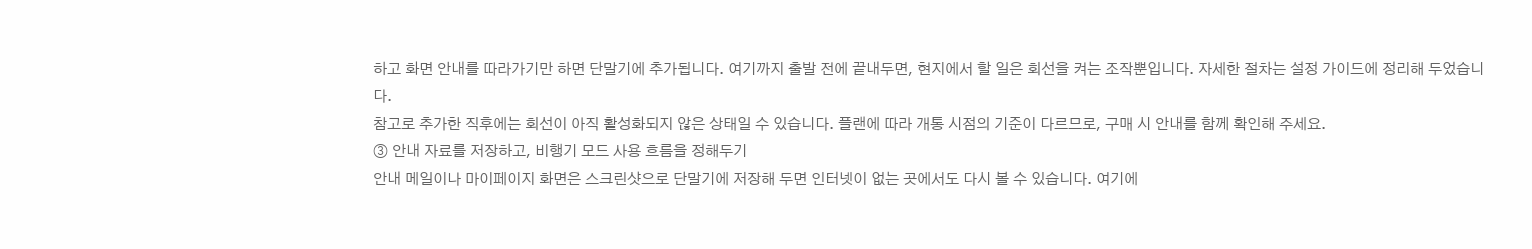하고 화면 안내를 따라가기만 하면 단말기에 추가됩니다. 여기까지 출발 전에 끝내두면, 현지에서 할 일은 회선을 켜는 조작뿐입니다. 자세한 절차는 설정 가이드에 정리해 두었습니다.
참고로 추가한 직후에는 회선이 아직 활성화되지 않은 상태일 수 있습니다. 플랜에 따라 개통 시점의 기준이 다르므로, 구매 시 안내를 함께 확인해 주세요.
③ 안내 자료를 저장하고, 비행기 모드 사용 흐름을 정해두기
안내 메일이나 마이페이지 화면은 스크린샷으로 단말기에 저장해 두면 인터넷이 없는 곳에서도 다시 볼 수 있습니다. 여기에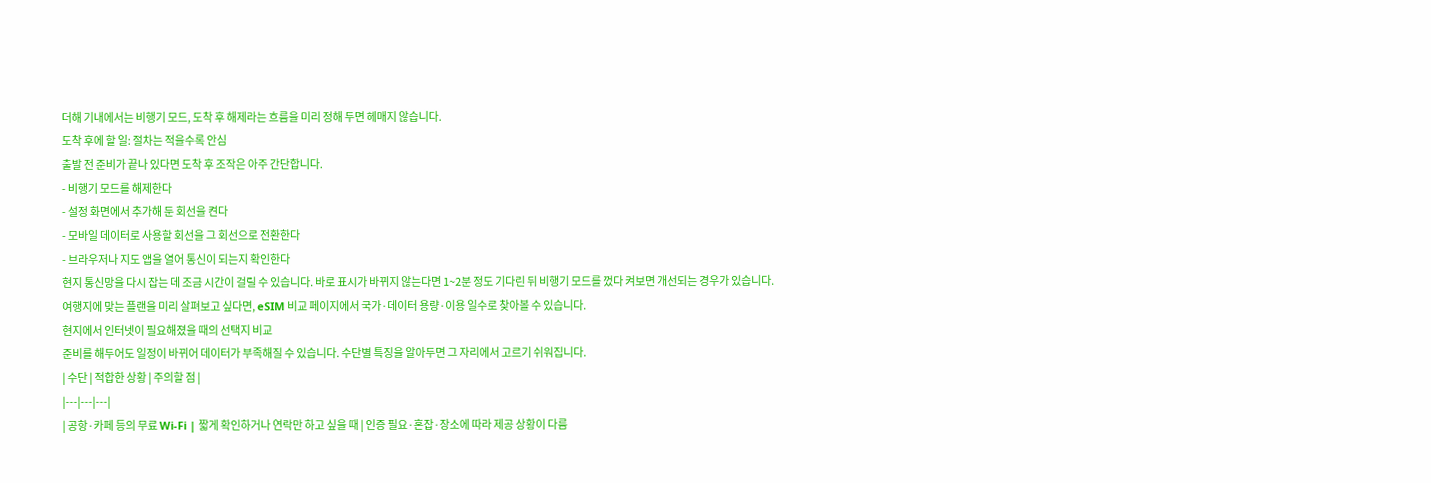더해 기내에서는 비행기 모드, 도착 후 해제라는 흐름을 미리 정해 두면 헤매지 않습니다.
도착 후에 할 일: 절차는 적을수록 안심
출발 전 준비가 끝나 있다면 도착 후 조작은 아주 간단합니다.
- 비행기 모드를 해제한다
- 설정 화면에서 추가해 둔 회선을 켠다
- 모바일 데이터로 사용할 회선을 그 회선으로 전환한다
- 브라우저나 지도 앱을 열어 통신이 되는지 확인한다
현지 통신망을 다시 잡는 데 조금 시간이 걸릴 수 있습니다. 바로 표시가 바뀌지 않는다면 1~2분 정도 기다린 뒤 비행기 모드를 껐다 켜보면 개선되는 경우가 있습니다.
여행지에 맞는 플랜을 미리 살펴보고 싶다면, eSIM 비교 페이지에서 국가·데이터 용량·이용 일수로 찾아볼 수 있습니다.
현지에서 인터넷이 필요해졌을 때의 선택지 비교
준비를 해두어도 일정이 바뀌어 데이터가 부족해질 수 있습니다. 수단별 특징을 알아두면 그 자리에서 고르기 쉬워집니다.
| 수단 | 적합한 상황 | 주의할 점 |
|---|---|---|
| 공항·카페 등의 무료 Wi-Fi | 짧게 확인하거나 연락만 하고 싶을 때 | 인증 필요·혼잡·장소에 따라 제공 상황이 다름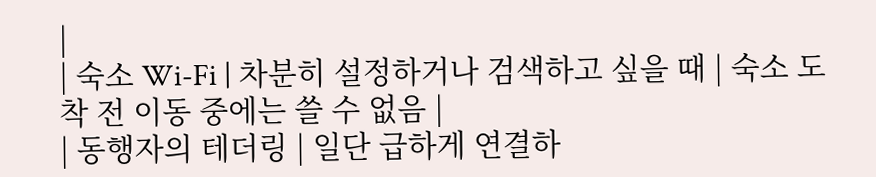|
| 숙소 Wi-Fi | 차분히 설정하거나 검색하고 싶을 때 | 숙소 도착 전 이동 중에는 쓸 수 없음 |
| 동행자의 테더링 | 일단 급하게 연결하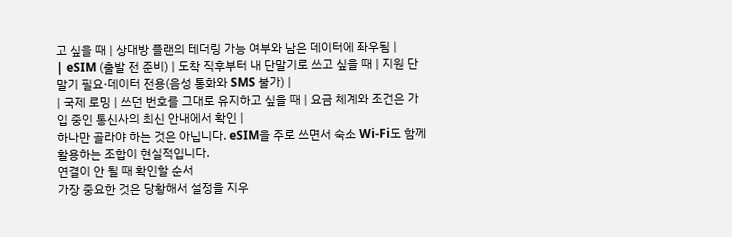고 싶을 때 | 상대방 플랜의 테더링 가능 여부와 남은 데이터에 좌우됨 |
| eSIM (출발 전 준비) | 도착 직후부터 내 단말기로 쓰고 싶을 때 | 지원 단말기 필요·데이터 전용(음성 통화와 SMS 불가) |
| 국제 로밍 | 쓰던 번호를 그대로 유지하고 싶을 때 | 요금 체계와 조건은 가입 중인 통신사의 최신 안내에서 확인 |
하나만 골라야 하는 것은 아닙니다. eSIM을 주로 쓰면서 숙소 Wi-Fi도 함께 활용하는 조합이 현실적입니다.
연결이 안 될 때 확인할 순서
가장 중요한 것은 당황해서 설정을 지우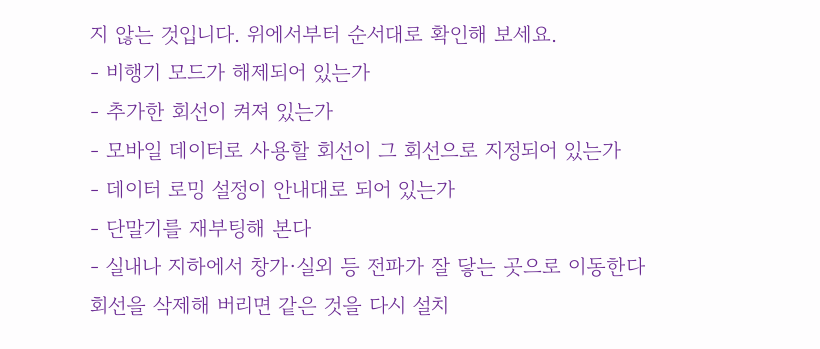지 않는 것입니다. 위에서부터 순서대로 확인해 보세요.
- 비행기 모드가 해제되어 있는가
- 추가한 회선이 켜져 있는가
- 모바일 데이터로 사용할 회선이 그 회선으로 지정되어 있는가
- 데이터 로밍 설정이 안내대로 되어 있는가
- 단말기를 재부팅해 본다
- 실내나 지하에서 창가·실외 등 전파가 잘 닿는 곳으로 이동한다
회선을 삭제해 버리면 같은 것을 다시 설치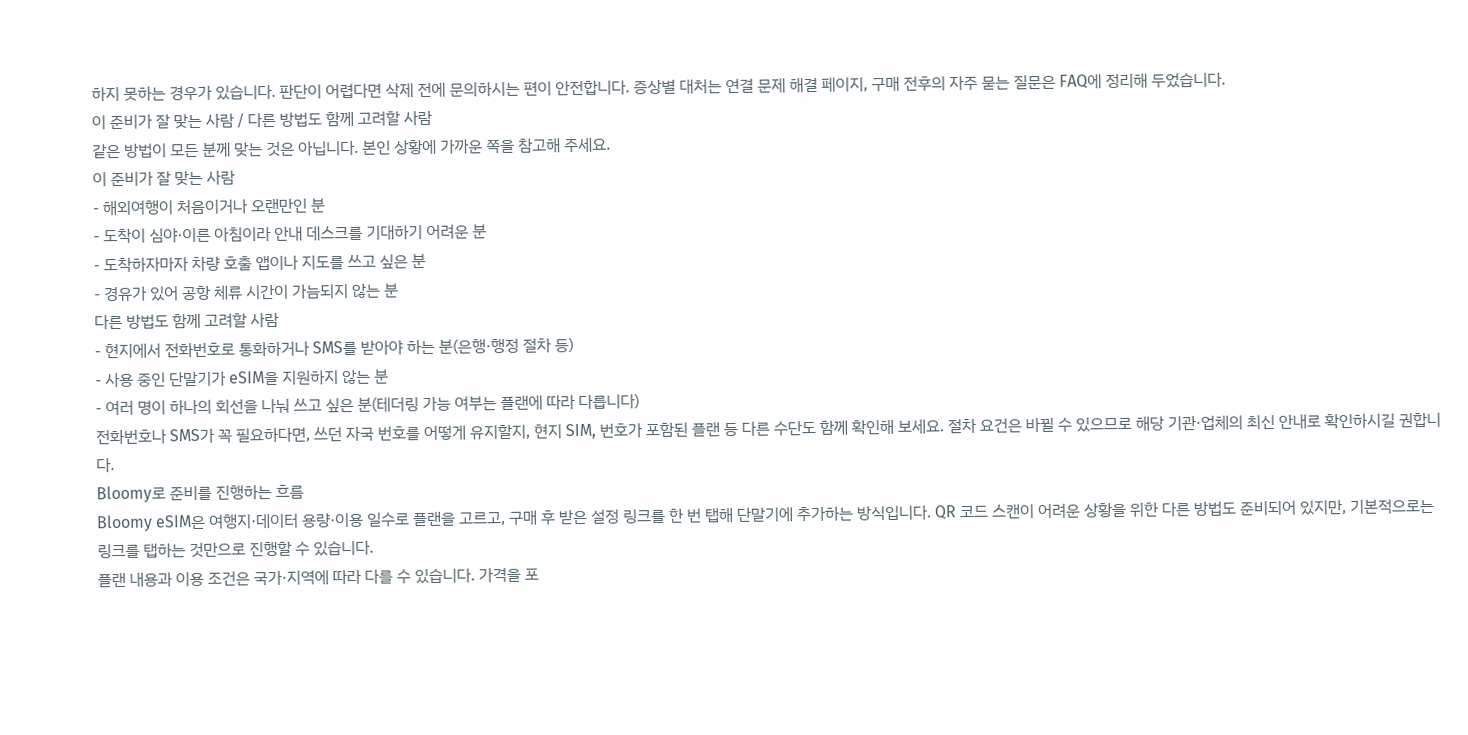하지 못하는 경우가 있습니다. 판단이 어렵다면 삭제 전에 문의하시는 편이 안전합니다. 증상별 대처는 연결 문제 해결 페이지, 구매 전후의 자주 묻는 질문은 FAQ에 정리해 두었습니다.
이 준비가 잘 맞는 사람 / 다른 방법도 함께 고려할 사람
같은 방법이 모든 분께 맞는 것은 아닙니다. 본인 상황에 가까운 쪽을 참고해 주세요.
이 준비가 잘 맞는 사람
- 해외여행이 처음이거나 오랜만인 분
- 도착이 심야·이른 아침이라 안내 데스크를 기대하기 어려운 분
- 도착하자마자 차량 호출 앱이나 지도를 쓰고 싶은 분
- 경유가 있어 공항 체류 시간이 가늠되지 않는 분
다른 방법도 함께 고려할 사람
- 현지에서 전화번호로 통화하거나 SMS를 받아야 하는 분(은행·행정 절차 등)
- 사용 중인 단말기가 eSIM을 지원하지 않는 분
- 여러 명이 하나의 회선을 나눠 쓰고 싶은 분(테더링 가능 여부는 플랜에 따라 다릅니다)
전화번호나 SMS가 꼭 필요하다면, 쓰던 자국 번호를 어떻게 유지할지, 현지 SIM, 번호가 포함된 플랜 등 다른 수단도 함께 확인해 보세요. 절차 요건은 바뀔 수 있으므로 해당 기관·업체의 최신 안내로 확인하시길 권합니다.
Bloomy로 준비를 진행하는 흐름
Bloomy eSIM은 여행지·데이터 용량·이용 일수로 플랜을 고르고, 구매 후 받은 설정 링크를 한 번 탭해 단말기에 추가하는 방식입니다. QR 코드 스캔이 어려운 상황을 위한 다른 방법도 준비되어 있지만, 기본적으로는 링크를 탭하는 것만으로 진행할 수 있습니다.
플랜 내용과 이용 조건은 국가·지역에 따라 다를 수 있습니다. 가격을 포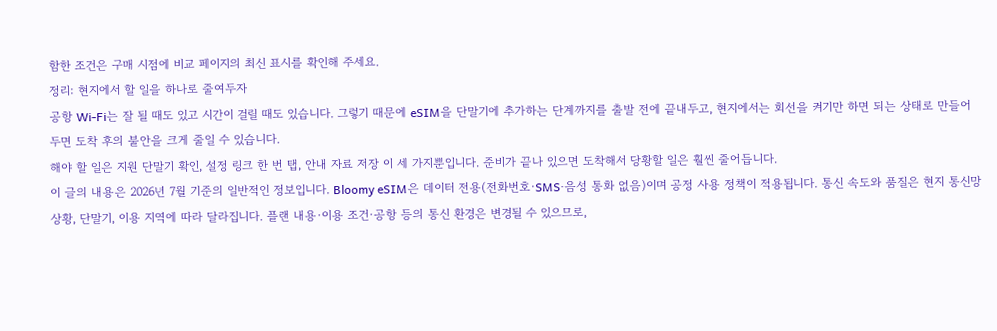함한 조건은 구매 시점에 비교 페이지의 최신 표시를 확인해 주세요.
정리: 현지에서 할 일을 하나로 줄여두자
공항 Wi-Fi는 잘 될 때도 있고 시간이 걸릴 때도 있습니다. 그렇기 때문에 eSIM을 단말기에 추가하는 단계까지를 출발 전에 끝내두고, 현지에서는 회선을 켜기만 하면 되는 상태로 만들어 두면 도착 후의 불안을 크게 줄일 수 있습니다.
해야 할 일은 지원 단말기 확인, 설정 링크 한 번 탭, 안내 자료 저장 이 세 가지뿐입니다. 준비가 끝나 있으면 도착해서 당황할 일은 훨씬 줄어듭니다.
이 글의 내용은 2026년 7월 기준의 일반적인 정보입니다. Bloomy eSIM은 데이터 전용(전화번호·SMS·음성 통화 없음)이며 공정 사용 정책이 적용됩니다. 통신 속도와 품질은 현지 통신망 상황, 단말기, 이용 지역에 따라 달라집니다. 플랜 내용·이용 조건·공항 등의 통신 환경은 변경될 수 있으므로,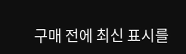구매 전에 최신 표시를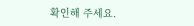확인해 주세요.